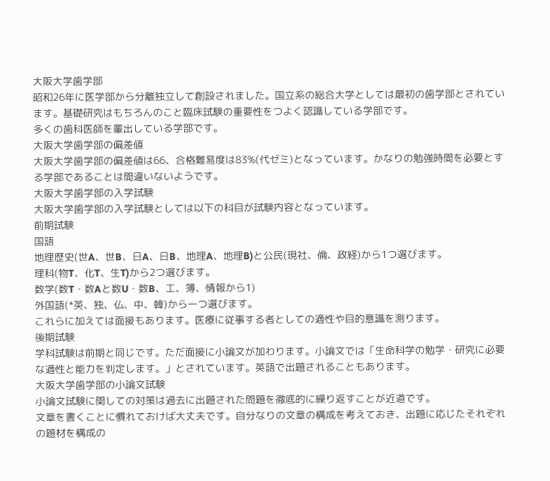大阪大学歯学部
昭和26年に医学部から分離独立して創設されました。国立系の総合大学としては最初の歯学部とされています。基礎研究はもちろんのこと臨床試験の重要性をつよく認識している学部です。
多くの歯科医師を輩出している学部です。
大阪大学歯学部の偏差値
大阪大学歯学部の偏差値は66、合格難易度は83%(代ゼミ)となっています。かなりの勉強時間を必要とする学部であることは間違いないようです。
大阪大学歯学部の入学試験
大阪大学歯学部の入学試験としては以下の科目が試験内容となっています。
前期試験
国語
地理歴史(世A、世B、日A、日B、地理A、地理B)と公民(現社、倫、政経)から1つ選びます。
理科(物T、化T、生T)から2つ選びます。
数学(数T・数Aと数U・数B、工、簿、情報から1)
外国語(*英、独、仏、中、韓)から一つ選びます。
これらに加えては面接もあります。医療に従事する者としての適性や目的意識を測ります。
後期試験
学科試験は前期と同じです。ただ面接に小論文が加わります。小論文では「生命科学の勉学・研究に必要な適性と能力を判定します。」とされています。英語で出題されることもあります。
大阪大学歯学部の小論文試験
小論文試験に関しての対策は過去に出題された問題を徹底的に繰り返すことが近道です。
文章を書くことに慣れておけば大丈夫です。自分なりの文章の構成を考えておき、出題に応じたそれぞれの題材を構成の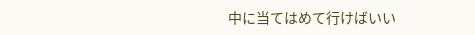中に当てはめて行けばいい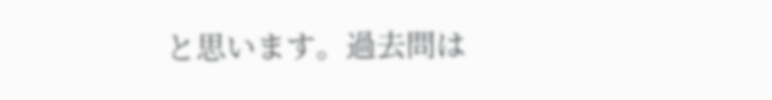と思います。過去問は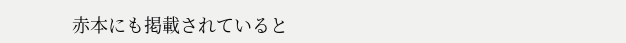赤本にも掲載されていると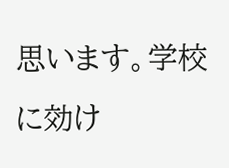思います。学校に効け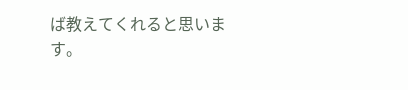ば教えてくれると思います。